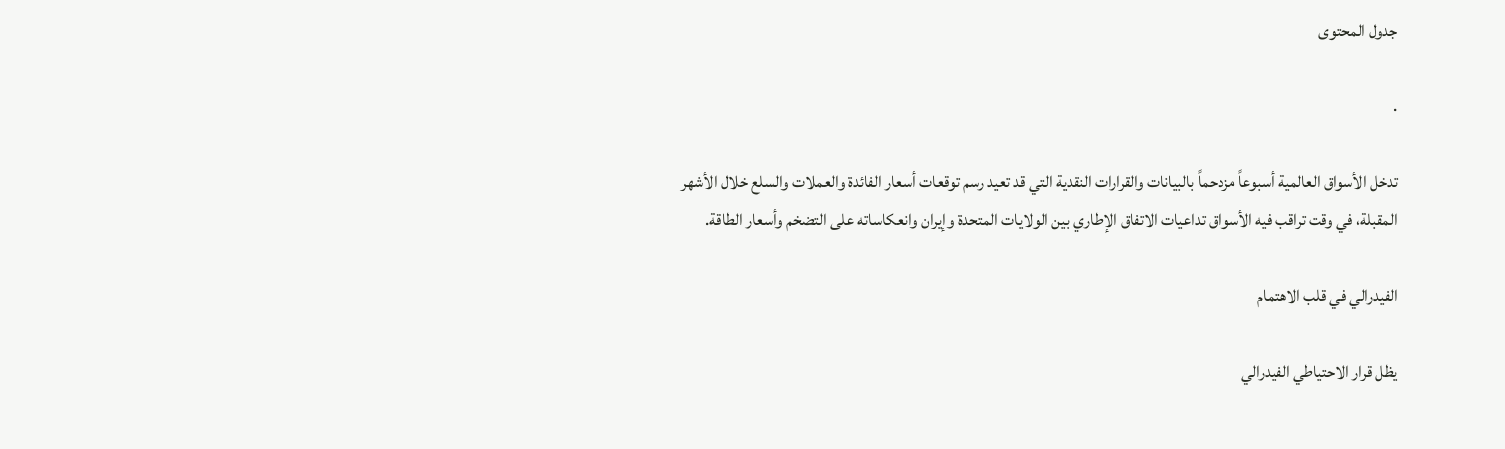جدول المحتوى

.

تدخل الأسواق العالمية أسبوعاً مزدحماً بالبيانات والقرارات النقدية التي قد تعيد رسم توقعات أسعار الفائدة والعملات والسلع خلال الأشهر المقبلة، في وقت تراقب فيه الأسواق تداعيات الاتفاق الإطاري بين الولايات المتحدة وإيران وانعكاساته على التضخم وأسعار الطاقة.

الفيدرالي في قلب الاهتمام

يظل قرار الاحتياطي الفيدرالي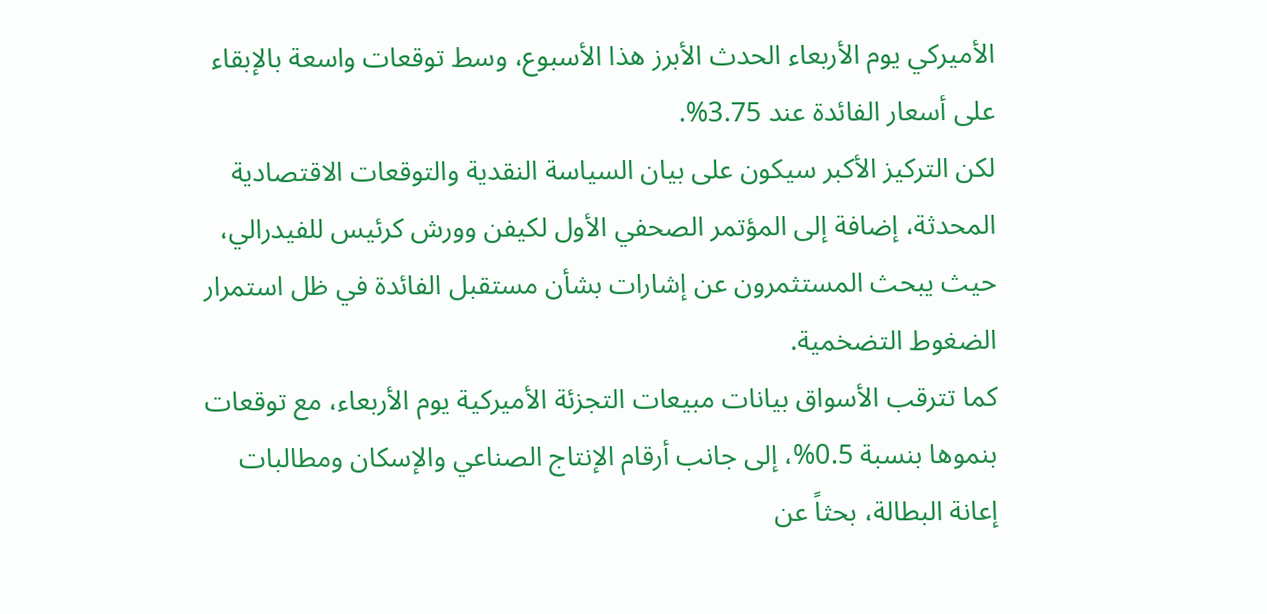الأميركي يوم الأربعاء الحدث الأبرز هذا الأسبوع، وسط توقعات واسعة بالإبقاء على أسعار الفائدة عند 3.75%.
لكن التركيز الأكبر سيكون على بيان السياسة النقدية والتوقعات الاقتصادية المحدثة، إضافة إلى المؤتمر الصحفي الأول لكيفن وورش كرئيس للفيدرالي، حيث يبحث المستثمرون عن إشارات بشأن مستقبل الفائدة في ظل استمرار الضغوط التضخمية.
كما تترقب الأسواق بيانات مبيعات التجزئة الأميركية يوم الأربعاء، مع توقعات بنموها بنسبة 0.5%، إلى جانب أرقام الإنتاج الصناعي والإسكان ومطالبات إعانة البطالة، بحثاً عن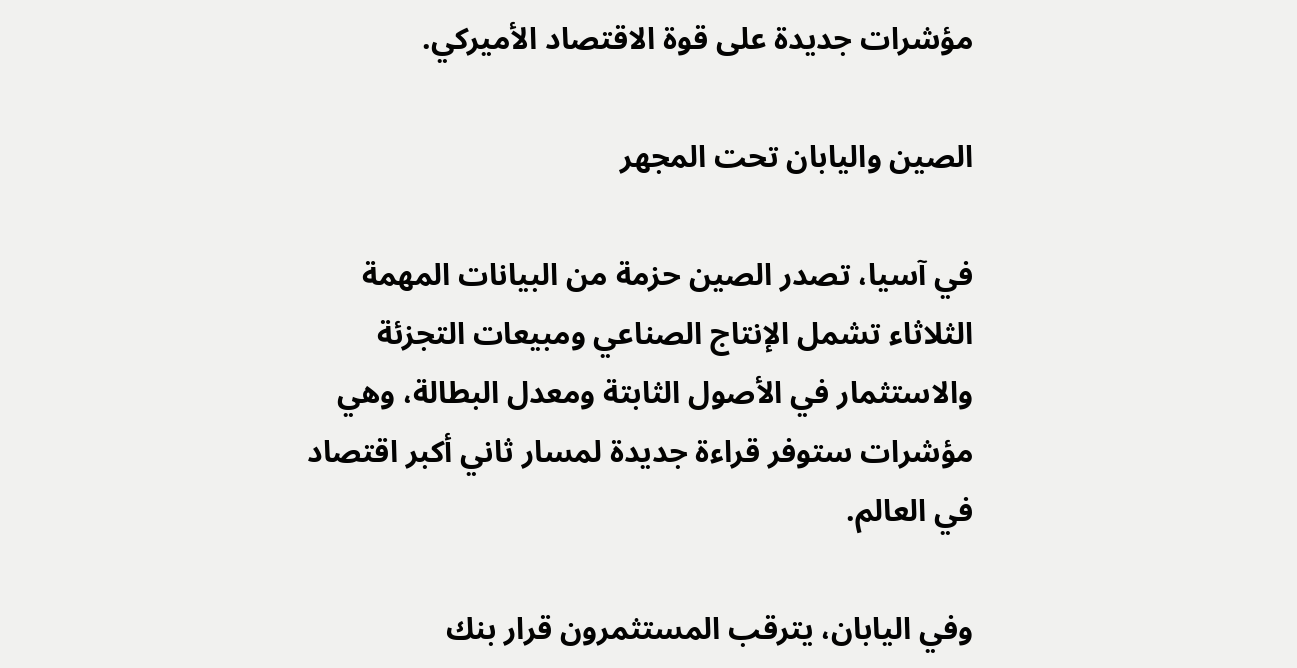مؤشرات جديدة على قوة الاقتصاد الأميركي.

الصين واليابان تحت المجهر

في آسيا، تصدر الصين حزمة من البيانات المهمة الثلاثاء تشمل الإنتاج الصناعي ومبيعات التجزئة والاستثمار في الأصول الثابتة ومعدل البطالة، وهي مؤشرات ستوفر قراءة جديدة لمسار ثاني أكبر اقتصاد في العالم.

وفي اليابان، يترقب المستثمرون قرار بنك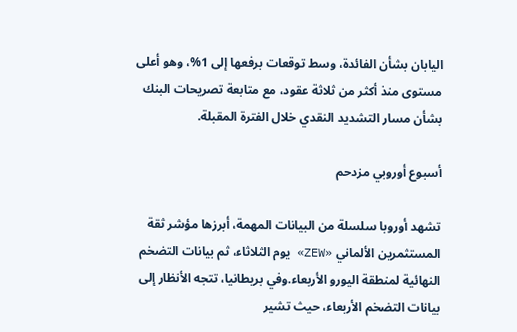اليابان بشأن الفائدة، وسط توقعات برفعها إلى 1%، وهو أعلى مستوى منذ أكثر من ثلاثة عقود، مع متابعة تصريحات البنك بشأن مسار التشديد النقدي خلال الفترة المقبلة.

أسبوع أوروبي مزدحم

تشهد أوروبا سلسلة من البيانات المهمة، أبرزها مؤشر ثقة المستثمرين الألماني «ZEW» يوم الثلاثاء، ثم بيانات التضخم النهائية لمنطقة اليورو الأربعاء.وفي بريطانيا، تتجه الأنظار إلى بيانات التضخم الأربعاء، حيث تشير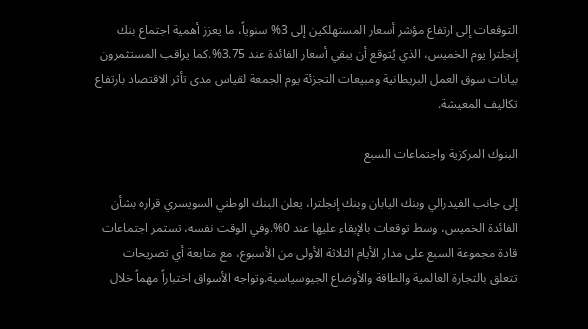التوقعات إلى ارتفاع مؤشر أسعار المستهلكين إلى 3% سنوياً، ما يعزز أهمية اجتماع بنك إنجلترا يوم الخميس، الذي يُتوقع أن يبقي أسعار الفائدة عند 3.75%.كما يراقب المستثمرون بيانات سوق العمل البريطانية ومبيعات التجزئة يوم الجمعة لقياس مدى تأثر الاقتصاد بارتفاع تكاليف المعيشة.

البنوك المركزية واجتماعات السبع

إلى جانب الفيدرالي وبنك اليابان وبنك إنجلترا، يعلن البنك الوطني السويسري قراره بشأن الفائدة الخميس، وسط توقعات بالإبقاء عليها عند 0%.وفي الوقت نفسه، تستمر اجتماعات قادة مجموعة السبع على مدار الأيام الثلاثة الأولى من الأسبوع، مع متابعة أي تصريحات تتعلق بالتجارة العالمية والطاقة والأوضاع الجيوسياسية.وتواجه الأسواق اختباراً مهماً خلال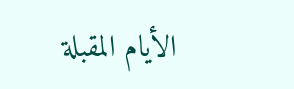الأيام المقبلة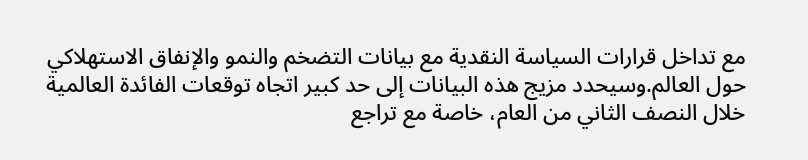مع تداخل قرارات السياسة النقدية مع بيانات التضخم والنمو والإنفاق الاستهلاكي حول العالم.وسيحدد مزيج هذه البيانات إلى حد كبير اتجاه توقعات الفائدة العالمية خلال النصف الثاني من العام، خاصة مع تراجع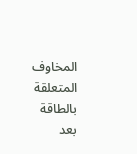المخاوف المتعلقة بالطاقة بعد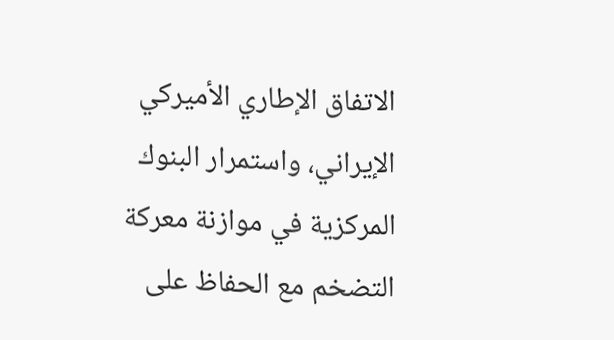الاتفاق الإطاري الأميركي الإيراني، واستمرار البنوك المركزية في موازنة معركة التضخم مع الحفاظ على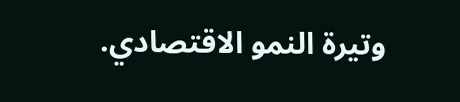وتيرة النمو الاقتصادي.